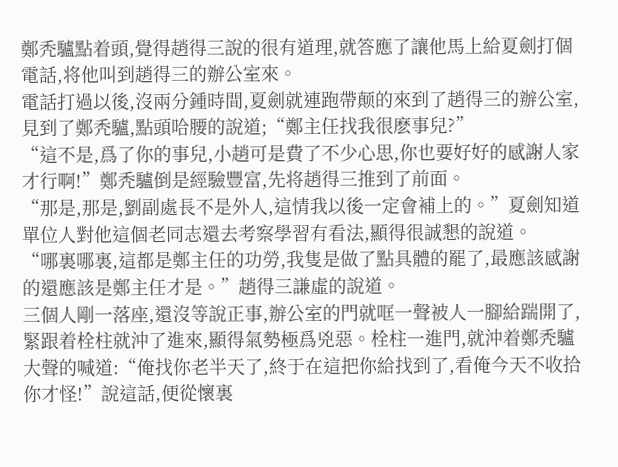鄭秃驢點着頭,覺得趙得三說的很有道理,就答應了讓他馬上給夏劍打個電話,将他叫到趙得三的辦公室來。
電話打過以後,沒兩分鍾時間,夏劍就連跑帶颠的來到了趙得三的辦公室,見到了鄭秃驢,點頭哈腰的說道;“鄭主任找我很麽事兒?”
“這不是,爲了你的事兒,小趙可是費了不少心思,你也要好好的感謝人家才行啊!”鄭秃驢倒是經驗豐富,先将趙得三推到了前面。
“那是,那是,劉副處長不是外人,這情我以後一定會補上的。”夏劍知道單位人對他這個老同志還去考察學習有看法,顯得很誠懇的說道。
“哪裏哪裏,這都是鄭主任的功勞,我隻是做了點具體的罷了,最應該感謝的還應該是鄭主任才是。”趙得三謙虛的說道。
三個人剛一落座,還沒等說正事,辦公室的門就哐一聲被人一腳給踹開了,緊跟着栓柱就沖了進來,顯得氣勢極爲兇惡。栓柱一進門,就沖着鄭秃驢大聲的喊道:“俺找你老半天了,終于在這把你給找到了,看俺今天不收拾你才怪!”說這話,便從懷裏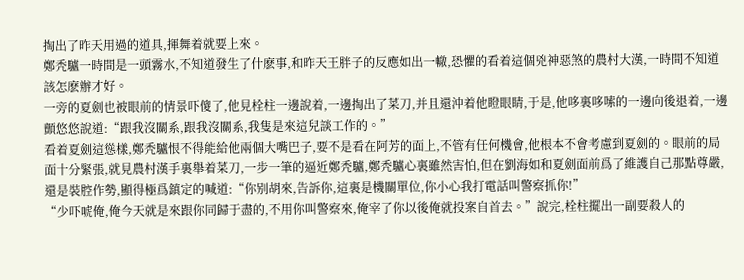掏出了昨天用過的道具,揮舞着就要上來。
鄭秃驢一時間是一頭霧水,不知道發生了什麽事,和昨天王胖子的反應如出一轍,恐懼的看着這個兇神惡煞的農村大漢,一時間不知道該怎麽辦才好。
一旁的夏劍也被眼前的情景吓傻了,他見栓柱一邊說着,一邊掏出了菜刀,并且還沖着他瞪眼睛,于是,他哆裏哆嗦的一邊向後退着,一邊顫悠悠說道:“跟我沒關系,跟我沒關系,我隻是來這兒談工作的。”
看着夏劍這慫樣,鄭秃驢恨不得能給他兩個大嘴巴子,要不是看在阿芳的面上,不管有任何機會,他根本不會考慮到夏劍的。眼前的局面十分緊張,就見農村漢手裏舉着菜刀,一步一筆的逼近鄭秃驢,鄭秃驢心裏雖然害怕,但在劉海如和夏劍面前爲了維護自己那點尊嚴,還是裝腔作勢,顯得極爲鎮定的喊道:“你别胡來,告訴你,這裏是機關單位,你小心我打電話叫警察抓你!”
“少吓唬俺,俺今天就是來跟你同歸于盡的,不用你叫警察來,俺宰了你以後俺就投案自首去。”說完,栓柱擺出一副要殺人的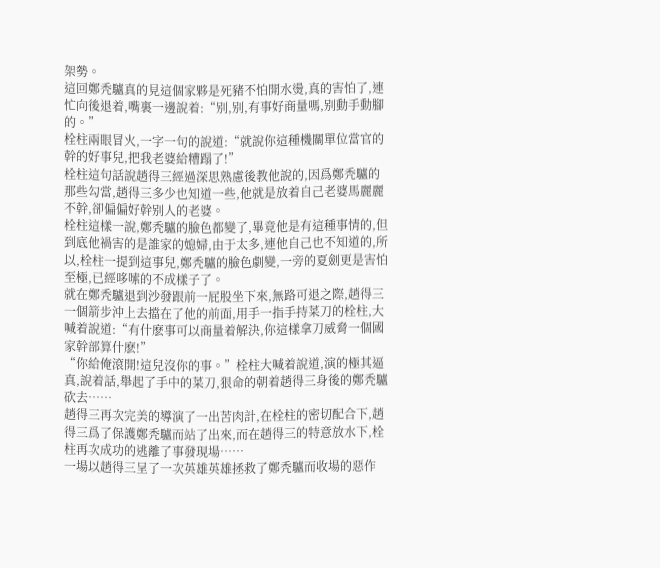架勢。
這回鄭秃驢真的見這個家夥是死豬不怕開水燙,真的害怕了,連忙向後退着,嘴裏一邊說着:“别,别,有事好商量嗎,别動手動腳的。”
栓柱兩眼冒火,一字一句的說道:“就說你這種機關單位當官的幹的好事兒,把我老婆給糟蹋了!”
栓柱這句話說趙得三經過深思熟慮後教他說的,因爲鄭秃驢的那些勾當,趙得三多少也知道一些,他就是放着自己老婆馬麗麗不幹,卻偏偏好幹别人的老婆。
栓柱這樣一說,鄭秃驢的臉色都變了,畢竟他是有這種事情的,但到底他禍害的是誰家的媳婦,由于太多,連他自己也不知道的,所以,栓柱一提到這事兒,鄭秃驢的臉色劇變,一旁的夏劍更是害怕至極,已經哆嗦的不成樣子了。
就在鄭秃驢退到沙發跟前一屁股坐下來,無路可退之際,趙得三一個箭步沖上去擋在了他的前面,用手一指手持菜刀的栓柱,大喊着說道:“有什麽事可以商量着解決,你這樣拿刀威脅一個國家幹部算什麽!”
“你給俺滾開!這兒沒你的事。”栓柱大喊着說道,演的極其逼真,說着話,舉起了手中的菜刀,狠命的朝着趙得三身後的鄭秃驢砍去……
趙得三再次完美的導演了一出苦肉計,在栓柱的密切配合下,趙得三爲了保護鄭秃驢而站了出來,而在趙得三的特意放水下,栓柱再次成功的逃離了事發現場……
一場以趙得三呈了一次英雄英雄拯救了鄭秃驢而收場的惡作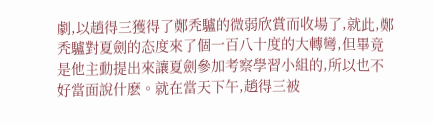劇,以趙得三獲得了鄭秃驢的微弱欣賞而收場了,就此,鄭秃驢對夏劍的态度來了個一百八十度的大轉彎,但畢竟是他主動提出來讓夏劍參加考察學習小組的,所以也不好當面說什麽。就在當天下午,趙得三被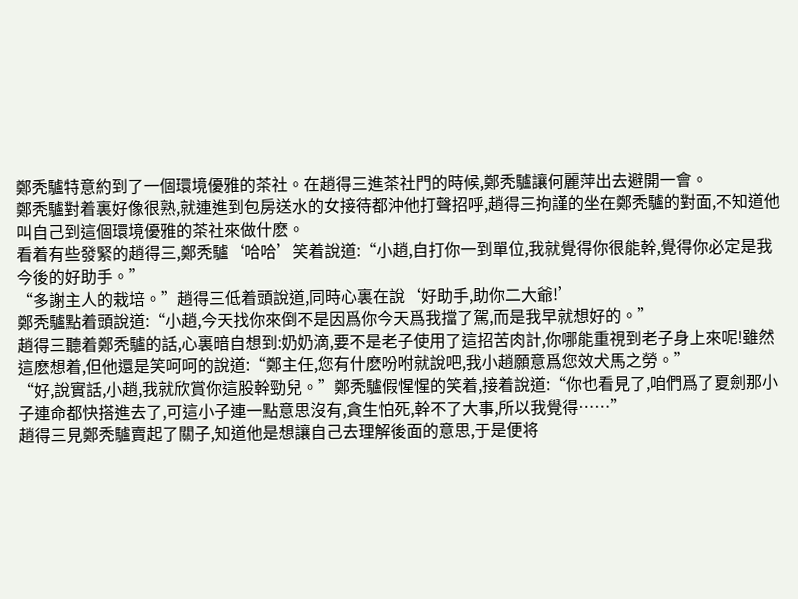鄭秃驢特意約到了一個環境優雅的茶社。在趙得三進茶社門的時候,鄭秃驢讓何麗萍出去避開一會。
鄭秃驢對着裏好像很熟,就連進到包房送水的女接待都沖他打聲招呼,趙得三拘謹的坐在鄭秃驢的對面,不知道他叫自己到這個環境優雅的茶社來做什麽。
看着有些發緊的趙得三,鄭秃驢‘哈哈’笑着說道:“小趙,自打你一到單位,我就覺得你很能幹,覺得你必定是我今後的好助手。”
“多謝主人的栽培。”趙得三低着頭說道,同時心裏在說‘好助手,助你二大爺!’
鄭秃驢點着頭說道:“小趙,今天找你來倒不是因爲你今天爲我擋了駕,而是我早就想好的。”
趙得三聽着鄭秃驢的話,心裏暗自想到:奶奶滴,要不是老子使用了這招苦肉計,你哪能重視到老子身上來呢!雖然這麽想着,但他還是笑呵呵的說道:“鄭主任,您有什麽吩咐就說吧,我小趙願意爲您效犬馬之勞。”
“好,說實話,小趙,我就欣賞你這股幹勁兒。”鄭秃驢假惺惺的笑着,接着說道:“你也看見了,咱們爲了夏劍那小子連命都快搭進去了,可這小子連一點意思沒有,貪生怕死,幹不了大事,所以我覺得……”
趙得三見鄭秃驢賣起了關子,知道他是想讓自己去理解後面的意思,于是便将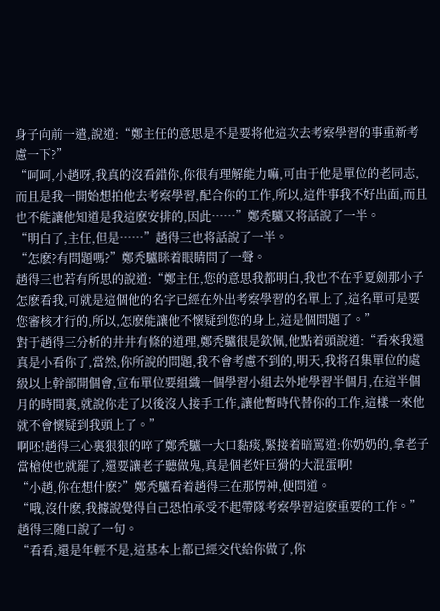身子向前一遣,說道:“鄭主任的意思是不是要将他這次去考察學習的事重新考慮一下?”
“呵呵,小趙呀,我真的沒看錯你,你很有理解能力嘛,可由于他是單位的老同志,而且是我一開始想拍他去考察學習,配合你的工作,所以,這件事我不好出面,而且也不能讓他知道是我這麽安排的,因此……”鄭秃驢又将話說了一半。
“明白了,主任,但是……”趙得三也将話說了一半。
“怎麽?有問題嗎?”鄭秃驢眯着眼睛問了一聲。
趙得三也若有所思的說道:“鄭主任,您的意思我都明白,我也不在乎夏劍那小子怎麽看我,可就是這個他的名字已經在外出考察學習的名單上了,這名單可是要您審核才行的,所以,怎麽能讓他不懷疑到您的身上,這是個問題了。”
對于趙得三分析的井井有條的道理,鄭秃驢很是欽佩,他點着頭說道:“看來我還真是小看你了,當然,你所說的問題,我不會考慮不到的,明天,我将召集單位的處級以上幹部開個會,宣布單位要組織一個學習小組去外地學習半個月,在這半個月的時間裏,就說你走了以後沒人接手工作,讓他暫時代替你的工作,這樣一來他就不會懷疑到我頭上了。”
啊呸!趙得三心裏狠狠的啐了鄭秃驢一大口黏痰,緊接着暗罵道:你奶奶的,拿老子當槍使也就罷了,還要讓老子聽做鬼,真是個老奸巨猾的大混蛋啊!
“小趙,你在想什麽?”鄭秃驢看着趙得三在那愣神,便問道。
“哦,沒什麽,我據說覺得自己恐怕承受不起帶隊考察學習這麽重要的工作。”趙得三随口說了一句。
“看看,還是年輕不是,這基本上都已經交代給你做了,你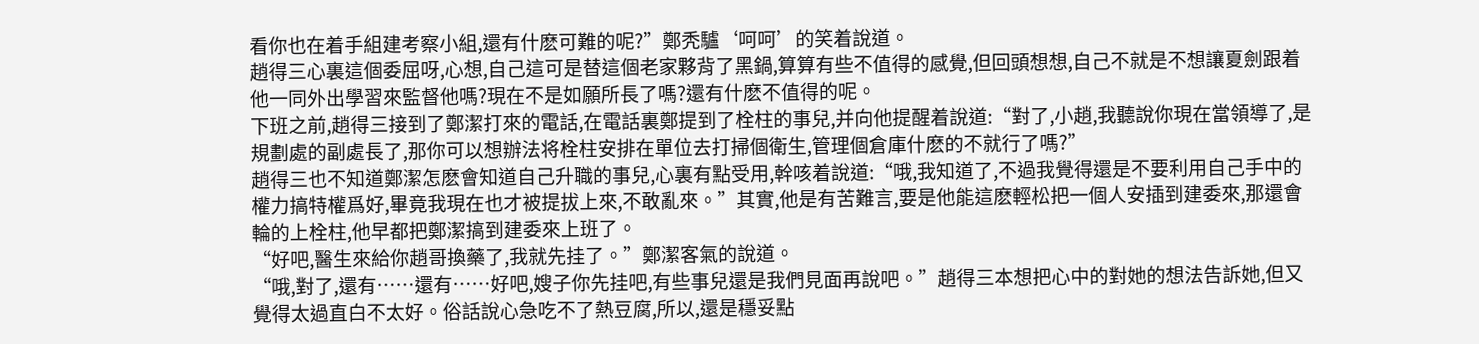看你也在着手組建考察小組,還有什麽可難的呢?”鄭秃驢‘呵呵’的笑着說道。
趙得三心裏這個委屈呀,心想,自己這可是替這個老家夥背了黑鍋,算算有些不值得的感覺,但回頭想想,自己不就是不想讓夏劍跟着他一同外出學習來監督他嗎?現在不是如願所長了嗎?還有什麽不值得的呢。
下班之前,趙得三接到了鄭潔打來的電話,在電話裏鄭提到了栓柱的事兒,并向他提醒着說道:“對了,小趙,我聽說你現在當領導了,是規劃處的副處長了,那你可以想辦法将栓柱安排在單位去打掃個衛生,管理個倉庫什麽的不就行了嗎?”
趙得三也不知道鄭潔怎麽會知道自己升職的事兒,心裏有點受用,幹咳着說道:“哦,我知道了,不過我覺得還是不要利用自己手中的權力搞特權爲好,畢竟我現在也才被提拔上來,不敢亂來。”其實,他是有苦難言,要是他能這麽輕松把一個人安插到建委來,那還會輪的上栓柱,他早都把鄭潔搞到建委來上班了。
“好吧,醫生來給你趙哥換藥了,我就先挂了。”鄭潔客氣的說道。
“哦,對了,還有……還有……好吧,嫂子你先挂吧,有些事兒還是我們見面再說吧。”趙得三本想把心中的對她的想法告訴她,但又覺得太過直白不太好。俗話說心急吃不了熱豆腐,所以,還是穩妥點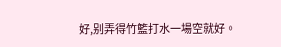好,别弄得竹籃打水一場空就好。